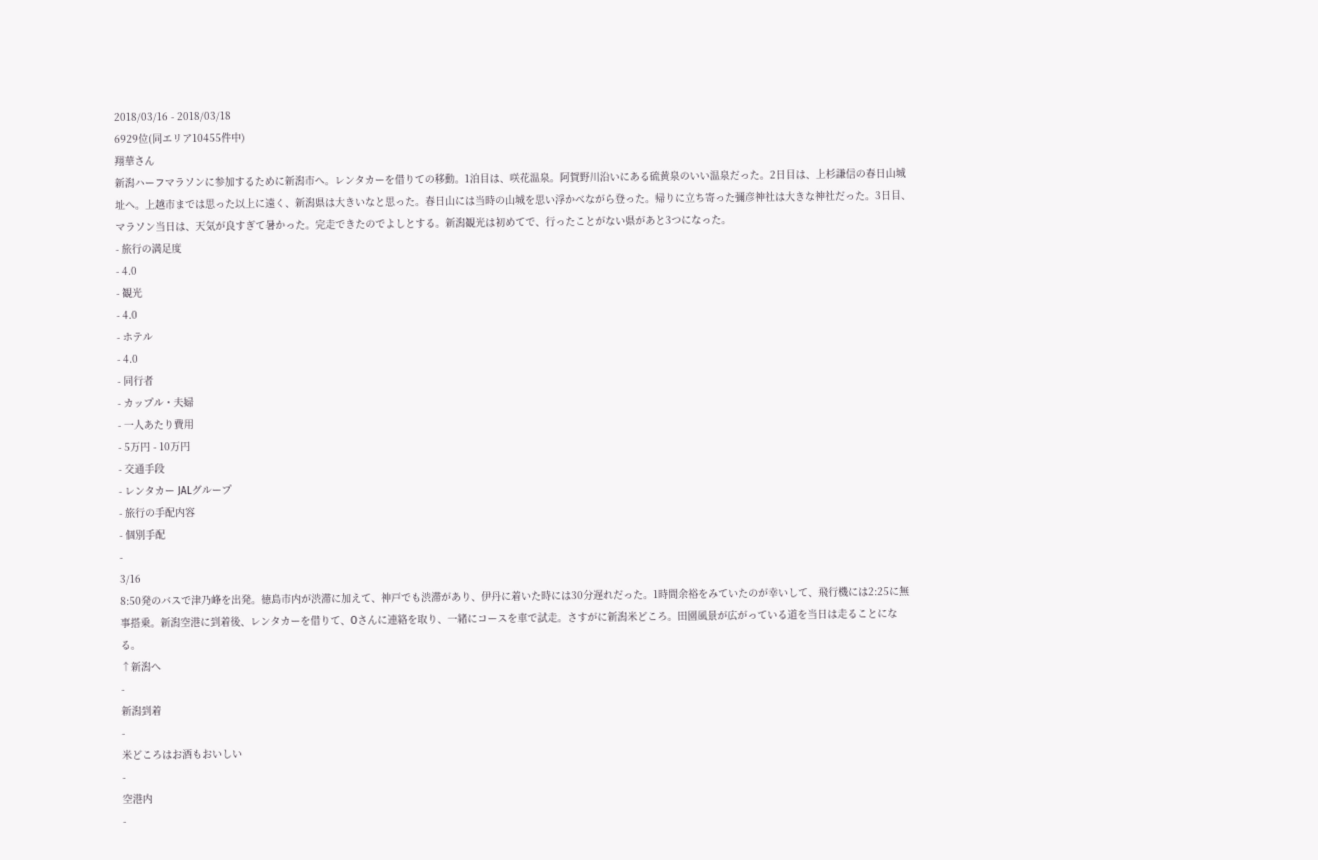2018/03/16 - 2018/03/18
6929位(同エリア10455件中)
翔華さん
新潟ハーフマラソンに参加するために新潟市へ。レンタカーを借りての移動。1泊目は、咲花温泉。阿賀野川沿いにある硫黄泉のいい温泉だった。2日目は、上杉謙信の春日山城址へ。上越市までは思った以上に遠く、新潟県は大きいなと思った。春日山には当時の山城を思い浮かべながら登った。帰りに立ち寄った彌彦神社は大きな神社だった。3日目、マラソン当日は、天気が良すぎて暑かった。完走できたのでよしとする。新潟観光は初めてで、行ったことがない県があと3つになった。
- 旅行の満足度
- 4.0
- 観光
- 4.0
- ホテル
- 4.0
- 同行者
- カップル・夫婦
- 一人あたり費用
- 5万円 - 10万円
- 交通手段
- レンタカー JALグループ
- 旅行の手配内容
- 個別手配
-
3/16
8:50発のバスで津乃峰を出発。徳島市内が渋滞に加えて、神戸でも渋滞があり、伊丹に着いた時には30分遅れだった。1時間余裕をみていたのが幸いして、飛行機には2:25に無事搭乗。新潟空港に到着後、レンタカーを借りて、Oさんに連絡を取り、一緒にコースを車で試走。さすがに新潟米どころ。田園風景が広がっている道を当日は走ることになる。
↑新潟へ
-
新潟到着
-
米どころはお酒もおいしい
-
空港内
-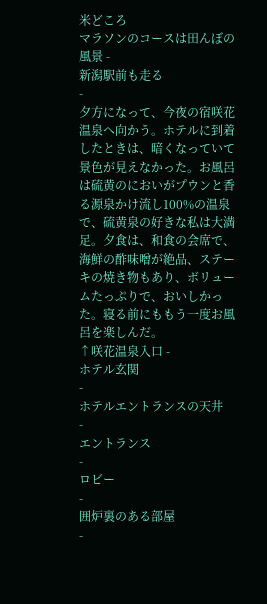米どころ
マラソンのコースは田んぼの風景 -
新潟駅前も走る
-
夕方になって、今夜の宿咲花温泉へ向かう。ホテルに到着したときは、暗くなっていて景色が見えなかった。お風呂は硫黄のにおいがプウンと香る源泉かけ流し100%の温泉で、硫黄泉の好きな私は大満足。夕食は、和食の会席で、海鮮の酢味噌が絶品、ステーキの焼き物もあり、ボリュームたっぷりで、おいしかった。寝る前にももう一度お風呂を楽しんだ。
↑咲花温泉入口 -
ホテル玄関
-
ホテルエントランスの天井
-
エントランス
-
ロビー
-
囲炉裏のある部屋
-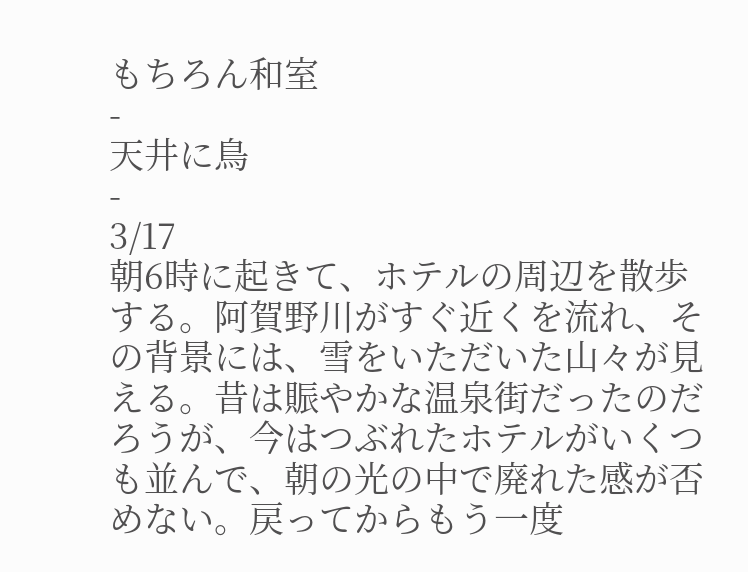もちろん和室
-
天井に鳥
-
3/17
朝6時に起きて、ホテルの周辺を散歩する。阿賀野川がすぐ近くを流れ、その背景には、雪をいただいた山々が見える。昔は賑やかな温泉街だったのだろうが、今はつぶれたホテルがいくつも並んで、朝の光の中で廃れた感が否めない。戻ってからもう一度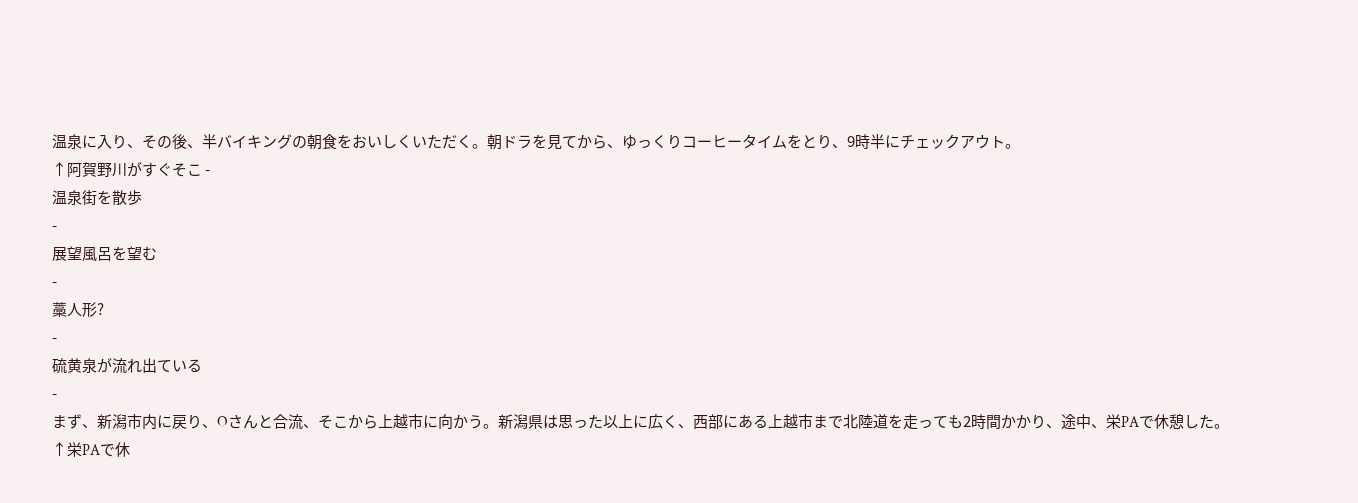温泉に入り、その後、半バイキングの朝食をおいしくいただく。朝ドラを見てから、ゆっくりコーヒータイムをとり、9時半にチェックアウト。
↑阿賀野川がすぐそこ -
温泉街を散歩
-
展望風呂を望む
-
藁人形?
-
硫黄泉が流れ出ている
-
まず、新潟市内に戻り、Oさんと合流、そこから上越市に向かう。新潟県は思った以上に広く、西部にある上越市まで北陸道を走っても2時間かかり、途中、栄PAで休憩した。
↑栄PAで休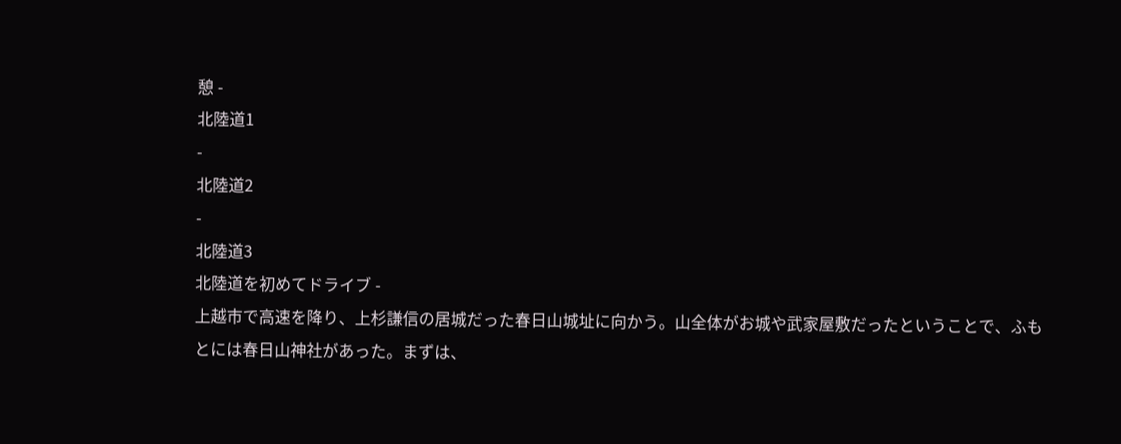憩 -
北陸道1
-
北陸道2
-
北陸道3
北陸道を初めてドライブ -
上越市で高速を降り、上杉謙信の居城だった春日山城址に向かう。山全体がお城や武家屋敷だったということで、ふもとには春日山神社があった。まずは、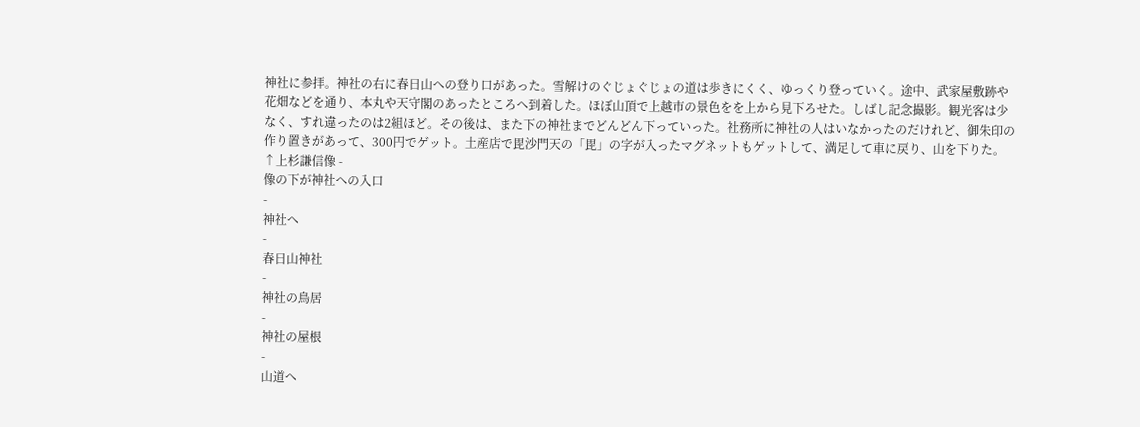神社に参拝。神社の右に春日山への登り口があった。雪解けのぐじょぐじょの道は歩きにくく、ゆっくり登っていく。途中、武家屋敷跡や花畑などを通り、本丸や天守閣のあったところへ到着した。ほぼ山頂で上越市の景色をを上から見下ろせた。しばし記念撮影。観光客は少なく、すれ違ったのは2組ほど。その後は、また下の神社までどんどん下っていった。社務所に神社の人はいなかったのだけれど、御朱印の作り置きがあって、300円でゲット。土産店で毘沙門天の「毘」の字が入ったマグネットもゲットして、満足して車に戻り、山を下りた。
↑上杉謙信像 -
像の下が神社への入口
-
神社へ
-
春日山神社
-
神社の鳥居
-
神社の屋根
-
山道へ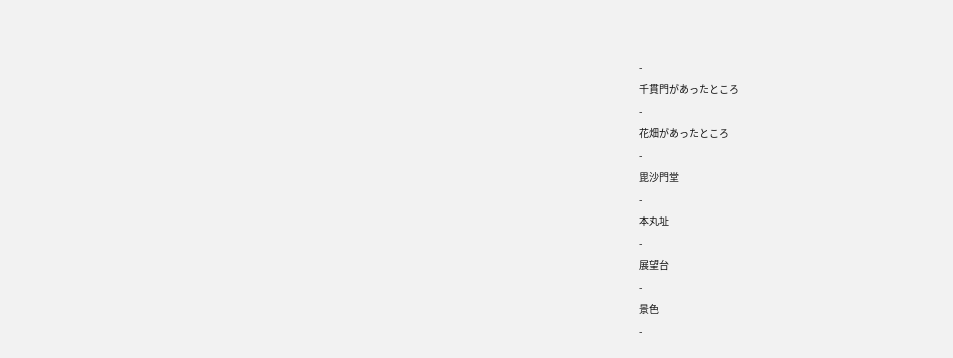-
千貫門があったところ
-
花畑があったところ
-
毘沙門堂
-
本丸址
-
展望台
-
景色
-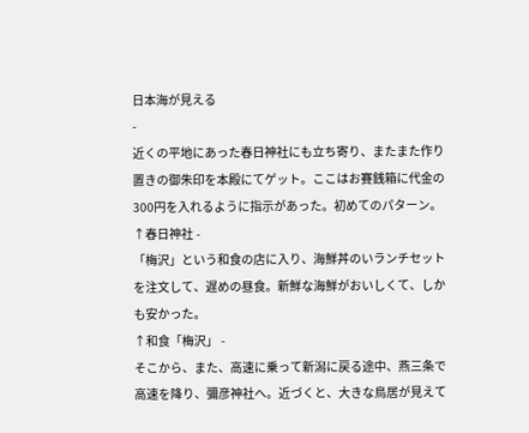日本海が見える
-
近くの平地にあった春日神社にも立ち寄り、またまた作り置きの御朱印を本殿にてゲット。ここはお賽銭箱に代金の300円を入れるように指示があった。初めてのパターン。
↑春日神社 -
「梅沢」という和食の店に入り、海鮮丼のいランチセットを注文して、遅めの昼食。新鮮な海鮮がおいしくて、しかも安かった。
↑和食「梅沢」 -
そこから、また、高速に乗って新潟に戻る途中、燕三条で高速を降り、彌彦神社へ。近づくと、大きな鳥居が見えて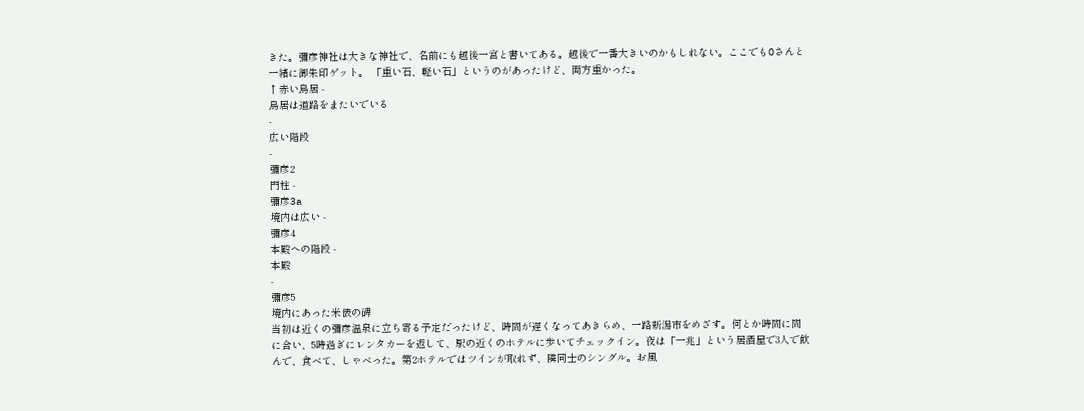きた。彌彦神社は大きな神社で、名前にも越後一宮と書いてある。越後で一番大きいのかもしれない。ここでもOさんと一緒に御朱印ゲット。 「重い石、軽い石」というのがあったけど、両方重かった。
↑赤い鳥居 -
鳥居は道路をまたいでいる
-
広い階段
-
彌彦2
門柱 -
彌彦3a
境内は広い -
彌彦4
本殿への階段 -
本殿
-
彌彦5
境内にあった米俵の碑
当初は近くの彌彦温泉に立ち寄る予定だったけど、時間が遅くなってあきらめ、一路新潟市をめざす。何とか時間に間に合い、5時過ぎにレンタカーを返して、駅の近くのホテルに歩いてチェックイン。夜は「一兆」という居酒屋で3人で飲んで、食べて、しゃべった。第2ホテルではツインが取れず、隣同士のシングル。お風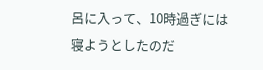呂に入って、10時過ぎには寝ようとしたのだ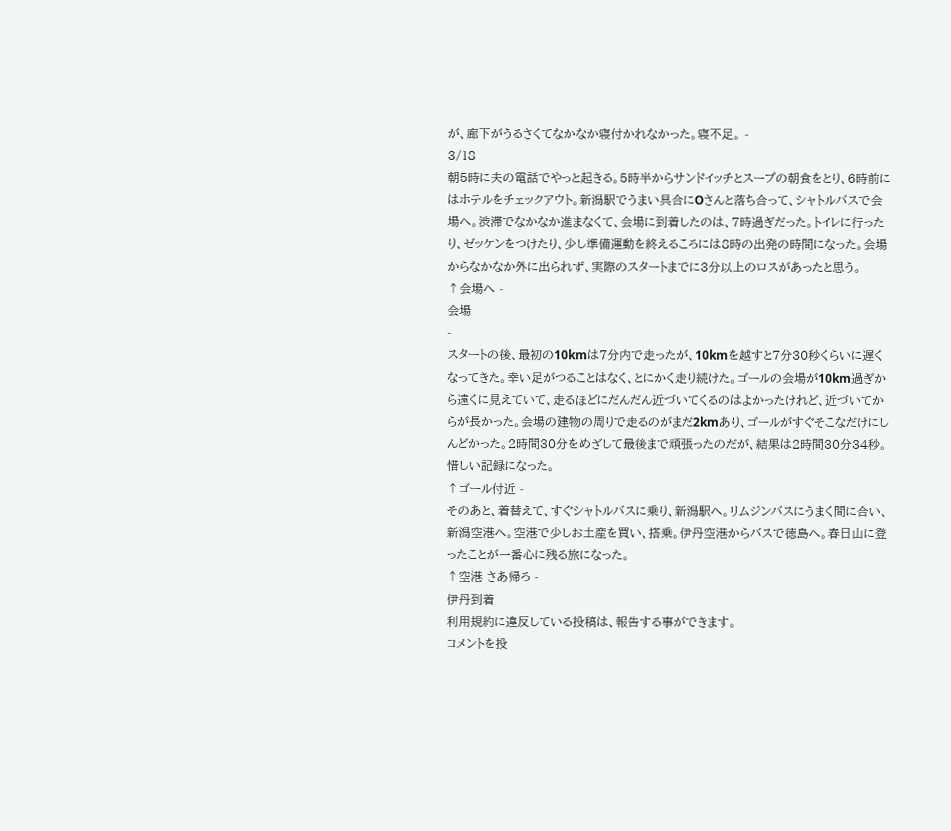が、廊下がうるさくてなかなか寝付かれなかった。寝不足。 -
3/18
朝5時に夫の電話でやっと起きる。5時半からサンドイッチとスープの朝食をとり、6時前にはホテルをチェックアウト。新潟駅でうまい具合にOさんと落ち合って、シャトルバスで会場へ。渋滞でなかなか進まなくて、会場に到着したのは、7時過ぎだった。トイレに行ったり、ゼッケンをつけたり、少し準備運動を終えるころには8時の出発の時間になった。会場からなかなか外に出られず、実際のスタートまでに3分以上のロスがあったと思う。
↑会場へ -
会場
-
スタートの後、最初の10kmは7分内で走ったが、10kmを越すと7分30秒くらいに遅くなってきた。幸い足がつることはなく、とにかく走り続けた。ゴールの会場が10km過ぎから遠くに見えていて、走るほどにだんだん近づいてくるのはよかったけれど、近づいてからが長かった。会場の建物の周りで走るのがまだ2kmあり、ゴールがすぐそこなだけにしんどかった。2時間30分をめざして最後まで頑張ったのだが、結果は2時間30分34秒。惜しい記録になった。
↑ゴール付近 -
そのあと、着替えて、すぐシャトルバスに乗り、新潟駅へ。リムジンバスにうまく間に合い、新潟空港へ。空港で少しお土産を買い、搭乗。伊丹空港からバスで徳島へ。春日山に登ったことが一番心に残る旅になった。
↑空港 さあ帰ろ -
伊丹到着
利用規約に違反している投稿は、報告する事ができます。
コメントを投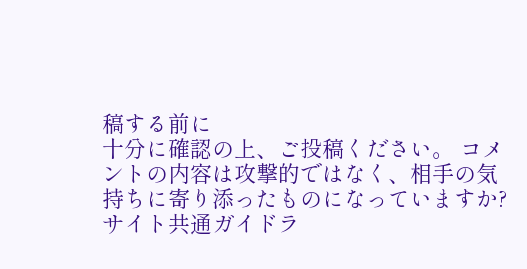稿する前に
十分に確認の上、ご投稿ください。 コメントの内容は攻撃的ではなく、相手の気持ちに寄り添ったものになっていますか?
サイト共通ガイドラ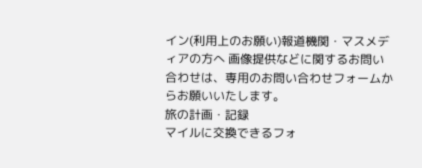イン(利用上のお願い)報道機関・マスメディアの方へ 画像提供などに関するお問い合わせは、専用のお問い合わせフォームからお願いいたします。
旅の計画・記録
マイルに交換できるフォ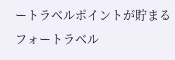ートラベルポイントが貯まる
フォートラベル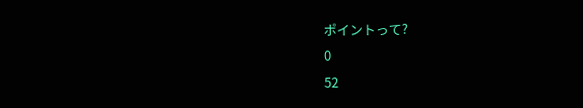ポイントって?
0
52